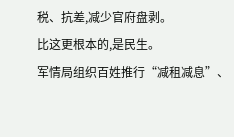税、抗差,减少官府盘剥。
比这更根本的,是民生。
军情局组织百姓推行“减租减息”、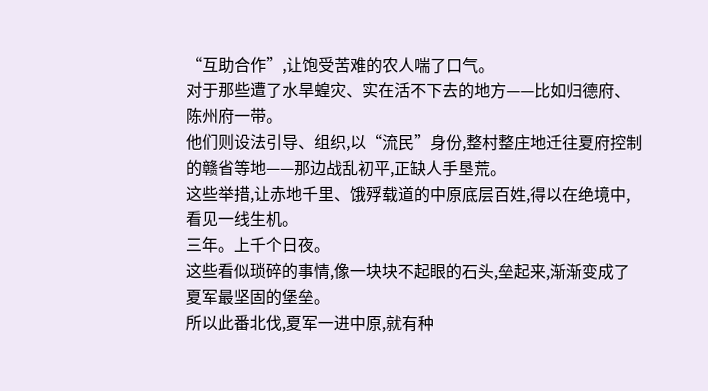“互助合作”,让饱受苦难的农人喘了口气。
对于那些遭了水旱蝗灾、实在活不下去的地方——比如归德府、陈州府一带。
他们则设法引导、组织,以“流民”身份,整村整庄地迁往夏府控制的赣省等地——那边战乱初平,正缺人手垦荒。
这些举措,让赤地千里、饿殍载道的中原底层百姓,得以在绝境中,看见一线生机。
三年。上千个日夜。
这些看似琐碎的事情,像一块块不起眼的石头,垒起来,渐渐变成了夏军最坚固的堡垒。
所以此番北伐,夏军一进中原,就有种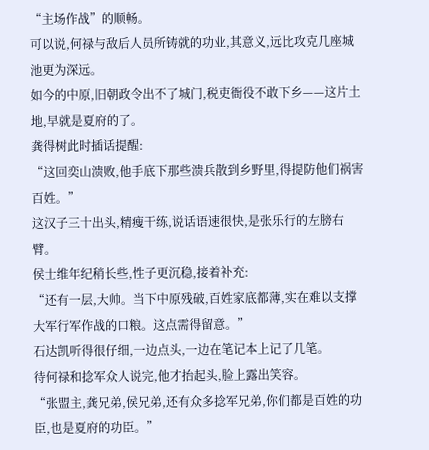“主场作战”的顺畅。
可以说,何禄与敌后人员所铸就的功业,其意义,远比攻克几座城池更为深远。
如今的中原,旧朝政令出不了城门,税吏衙役不敢下乡——这片土地,早就是夏府的了。
龚得树此时插话提醒:
“这回奕山溃败,他手底下那些溃兵散到乡野里,得提防他们祸害百姓。”
这汉子三十出头,精瘦干练,说话语速很快,是张乐行的左膀右臂。
侯士维年纪稍长些,性子更沉稳,接着补充:
“还有一层,大帅。当下中原残破,百姓家底都薄,实在难以支撑大军行军作战的口粮。这点需得留意。”
石达凯听得很仔细,一边点头,一边在笔记本上记了几笔。
待何禄和捻军众人说完,他才抬起头,脸上露出笑容。
“张盟主,龚兄弟,侯兄弟,还有众多捻军兄弟,你们都是百姓的功臣,也是夏府的功臣。”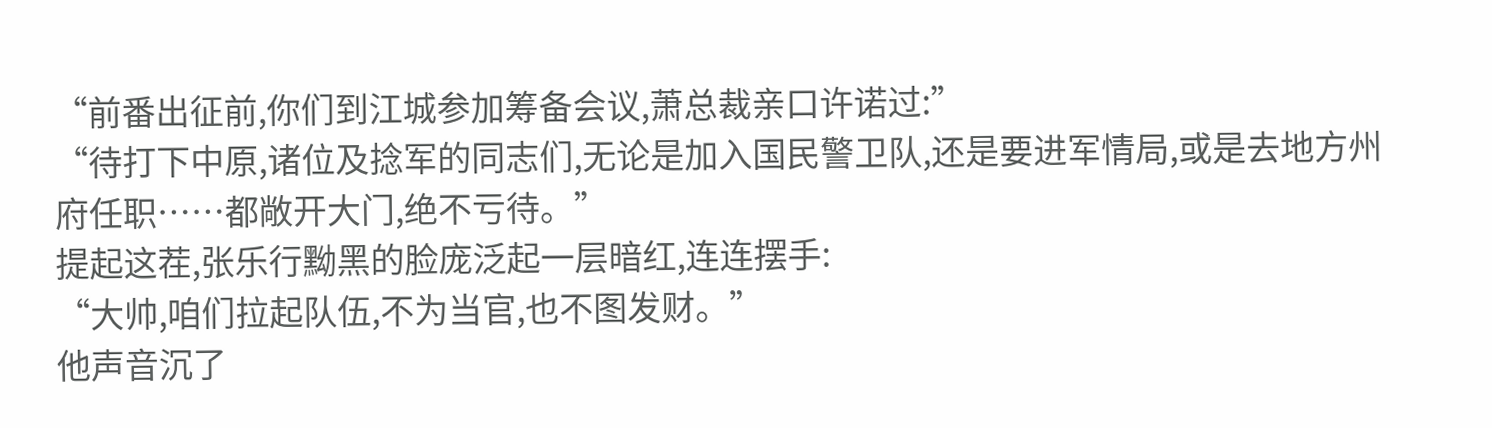“前番出征前,你们到江城参加筹备会议,萧总裁亲口许诺过:”
“待打下中原,诸位及捻军的同志们,无论是加入国民警卫队,还是要进军情局,或是去地方州府任职……都敞开大门,绝不亏待。”
提起这茬,张乐行黝黑的脸庞泛起一层暗红,连连摆手:
“大帅,咱们拉起队伍,不为当官,也不图发财。”
他声音沉了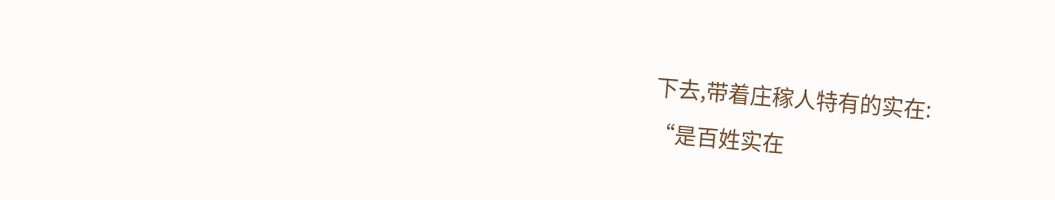下去,带着庄稼人特有的实在:
“是百姓实在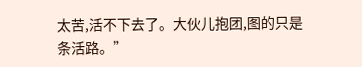太苦,活不下去了。大伙儿抱团,图的只是条活路。”